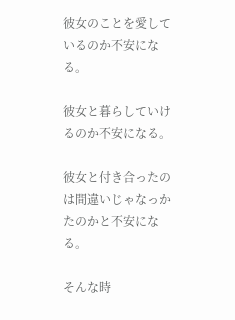彼女のことを愛しているのか不安になる。

彼女と暮らしていけるのか不安になる。

彼女と付き合ったのは間違いじゃなっかたのかと不安になる。

そんな時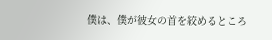僕は、僕が彼女の首を絞めるところ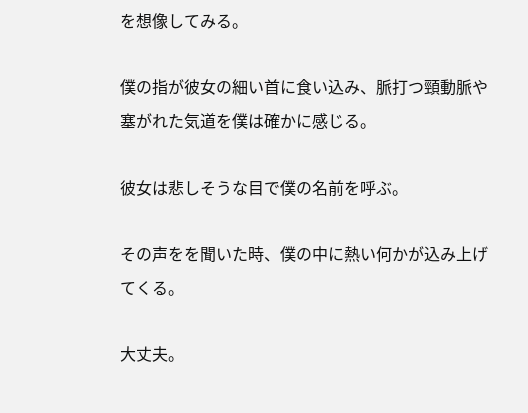を想像してみる。

僕の指が彼女の細い首に食い込み、脈打つ頸動脈や塞がれた気道を僕は確かに感じる。

彼女は悲しそうな目で僕の名前を呼ぶ。

その声をを聞いた時、僕の中に熱い何かが込み上げてくる。

大丈夫。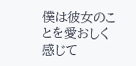僕は彼女のことを愛おしく感じて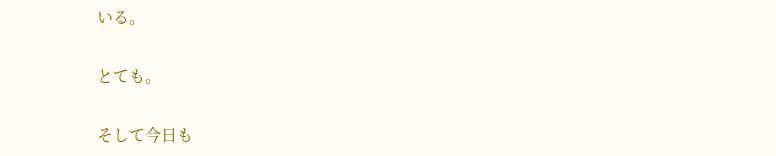いる。

とても。

そして今日も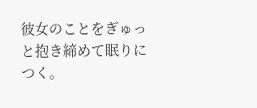彼女のことをぎゅっと抱き締めて眠りにつく。